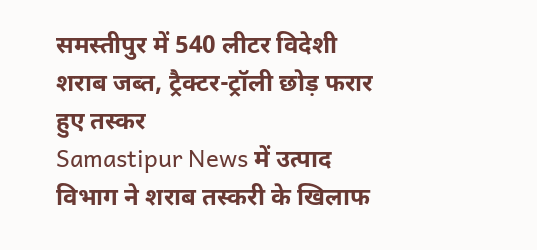समस्तीपुर में 540 लीटर विदेशी शराब जब्त, ट्रैक्टर-ट्रॉली छोड़ फरार हुए तस्कर
Samastipur News में उत्पाद विभाग ने शराब तस्करी के खिलाफ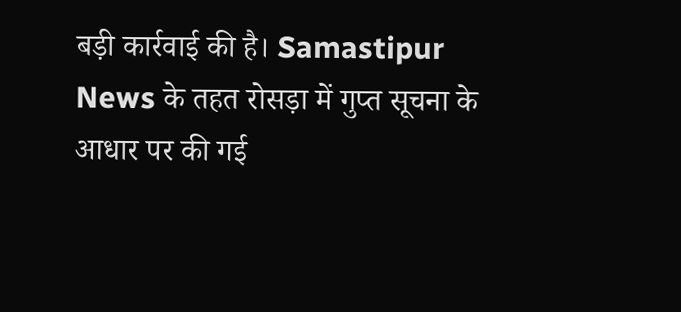बड़ी कार्रवाई की है। Samastipur News के तहत रोसड़ा में गुप्त सूचना के आधार पर की गई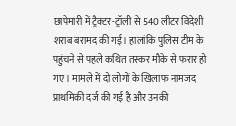छापेमारी में ट्रैक्टर-ट्रॉली से 540 लीटर विदेशी शराब बरामद की गई। हालांकि पुलिस टीम के पहुंचने से पहले कथित तस्कर मौके से फरार हो गए। मामले में दो लोगों के खिलाफ नामजद प्राथमिकी दर्ज की गई है और उनकी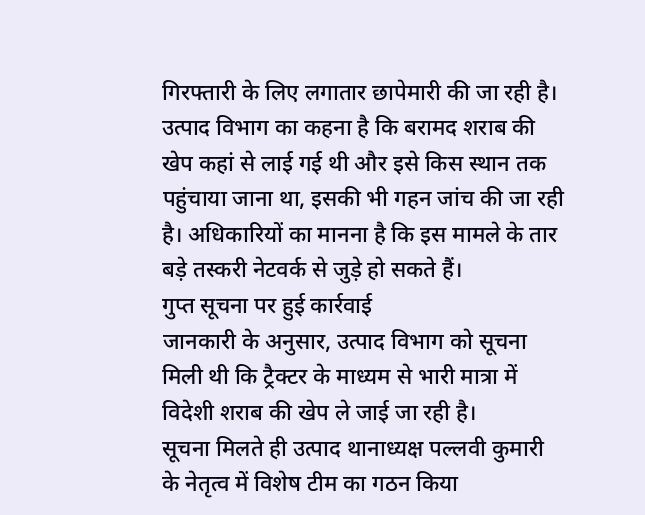गिरफ्तारी के लिए लगातार छापेमारी की जा रही है।
उत्पाद विभाग का कहना है कि बरामद शराब की खेप कहां से लाई गई थी और इसे किस स्थान तक पहुंचाया जाना था, इसकी भी गहन जांच की जा रही है। अधिकारियों का मानना है कि इस मामले के तार बड़े तस्करी नेटवर्क से जुड़े हो सकते हैं।
गुप्त सूचना पर हुई कार्रवाई
जानकारी के अनुसार, उत्पाद विभाग को सूचना मिली थी कि ट्रैक्टर के माध्यम से भारी मात्रा में विदेशी शराब की खेप ले जाई जा रही है।
सूचना मिलते ही उत्पाद थानाध्यक्ष पल्लवी कुमारी के नेतृत्व में विशेष टीम का गठन किया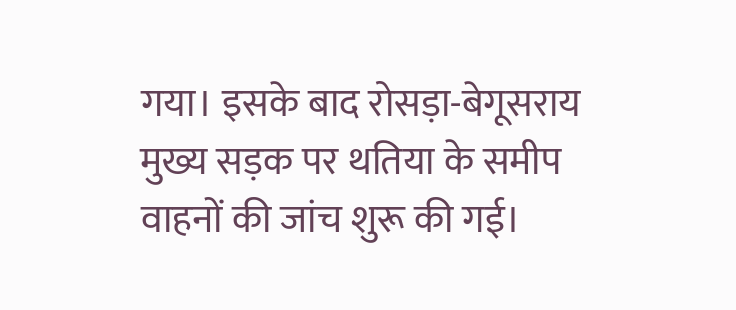गया। इसके बाद रोसड़ा-बेगूसराय मुख्य सड़क पर थतिया के समीप वाहनों की जांच शुरू की गई।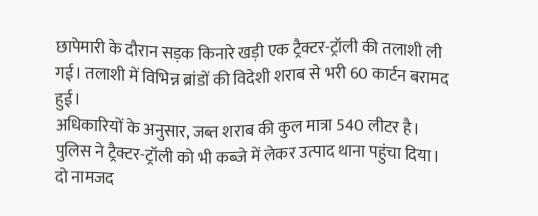छापेमारी के दौरान सड़क किनारे खड़ी एक ट्रैक्टर-ट्रॉली की तलाशी ली गई। तलाशी में विभिन्न ब्रांडों की विदेशी शराब से भरी 60 कार्टन बरामद हुई।
अधिकारियों के अनुसार, जब्त शराब की कुल मात्रा 540 लीटर है। पुलिस ने ट्रैक्टर-ट्रॉली को भी कब्जे में लेकर उत्पाद थाना पहुंचा दिया।
दो नामजद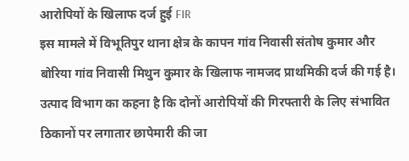आरोपियों के खिलाफ दर्ज हुई FIR
इस मामले में विभूतिपुर थाना क्षेत्र के कापन गांव निवासी संतोष कुमार और बोरिया गांव निवासी मिथुन कुमार के खिलाफ नामजद प्राथमिकी दर्ज की गई है।
उत्पाद विभाग का कहना है कि दोनों आरोपियों की गिरफ्तारी के लिए संभावित ठिकानों पर लगातार छापेमारी की जा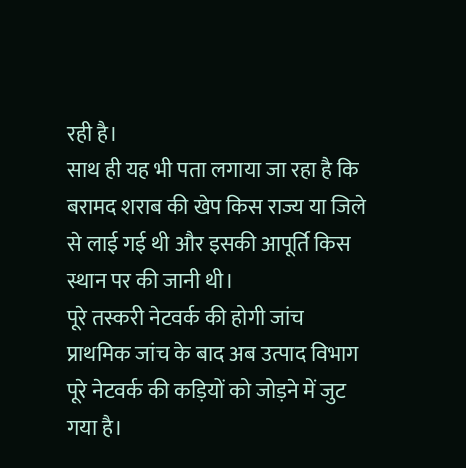रही है।
साथ ही यह भी पता लगाया जा रहा है कि बरामद शराब की खेप किस राज्य या जिले से लाई गई थी और इसकी आपूर्ति किस स्थान पर की जानी थी।
पूरे तस्करी नेटवर्क की होगी जांच
प्राथमिक जांच के बाद अब उत्पाद विभाग पूरे नेटवर्क की कड़ियों को जोड़ने में जुट गया है।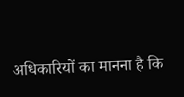अधिकारियों का मानना है कि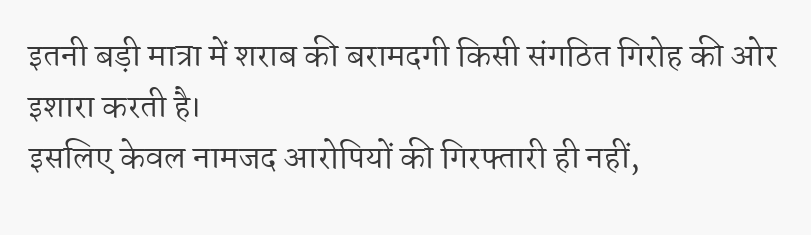इतनी बड़ी मात्रा में शराब की बरामदगी किसी संगठित गिरोह की ओर इशारा करती है।
इसलिए केवल नामजद आरोपियों की गिरफ्तारी ही नहीं,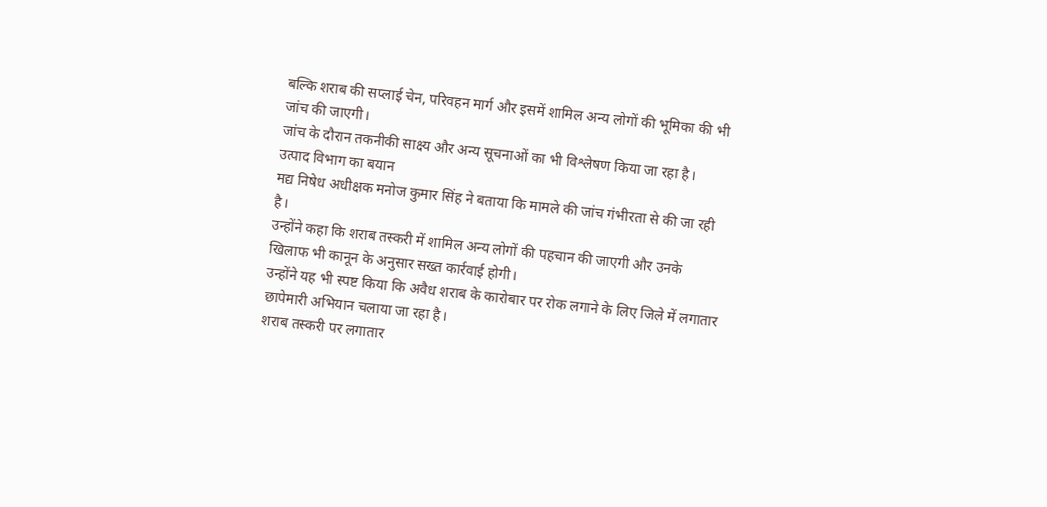बल्कि शराब की सप्लाई चेन, परिवहन मार्ग और इसमें शामिल अन्य लोगों की भूमिका की भी जांच की जाएगी।
जांच के दौरान तकनीकी साक्ष्य और अन्य सूचनाओं का भी विश्लेषण किया जा रहा है।
उत्पाद विभाग का बयान
मद्य निषेध अधीक्षक मनोज कुमार सिंह ने बताया कि मामले की जांच गंभीरता से की जा रही है।
उन्होंने कहा कि शराब तस्करी में शामिल अन्य लोगों की पहचान की जाएगी और उनके खिलाफ भी कानून के अनुसार सख्त कार्रवाई होगी।
उन्होंने यह भी स्पष्ट किया कि अवैध शराब के कारोबार पर रोक लगाने के लिए जिले में लगातार छापेमारी अभियान चलाया जा रहा है।
शराब तस्करी पर लगातार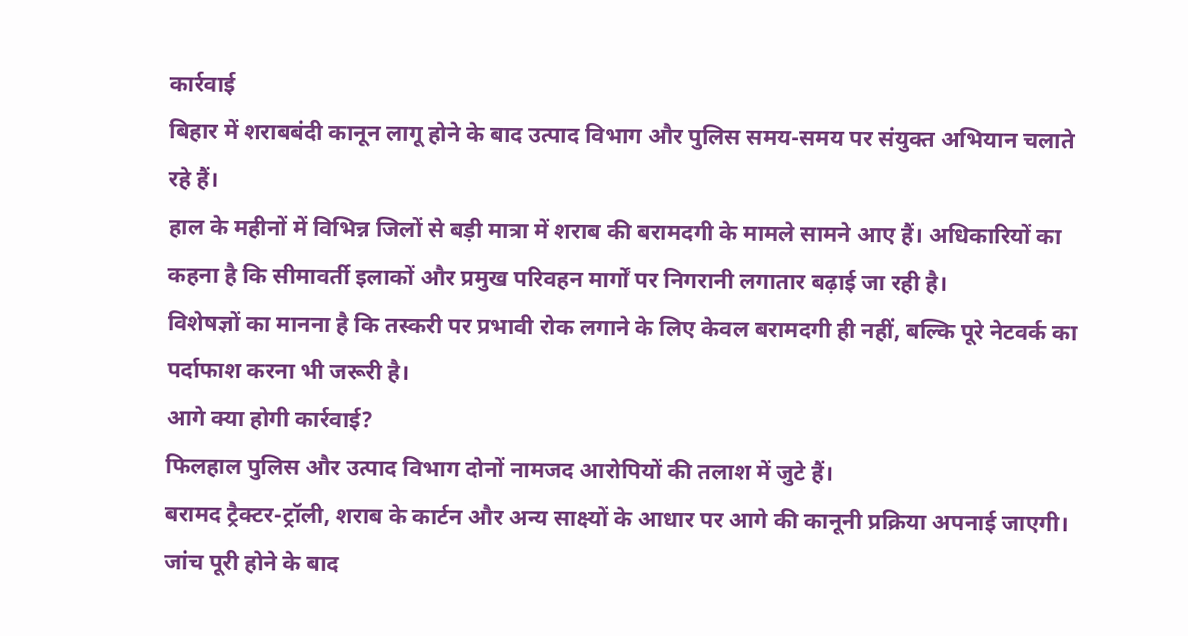कार्रवाई
बिहार में शराबबंदी कानून लागू होने के बाद उत्पाद विभाग और पुलिस समय-समय पर संयुक्त अभियान चलाते रहे हैं।
हाल के महीनों में विभिन्न जिलों से बड़ी मात्रा में शराब की बरामदगी के मामले सामने आए हैं। अधिकारियों का कहना है कि सीमावर्ती इलाकों और प्रमुख परिवहन मार्गों पर निगरानी लगातार बढ़ाई जा रही है।
विशेषज्ञों का मानना है कि तस्करी पर प्रभावी रोक लगाने के लिए केवल बरामदगी ही नहीं, बल्कि पूरे नेटवर्क का पर्दाफाश करना भी जरूरी है।
आगे क्या होगी कार्रवाई?
फिलहाल पुलिस और उत्पाद विभाग दोनों नामजद आरोपियों की तलाश में जुटे हैं।
बरामद ट्रैक्टर-ट्रॉली, शराब के कार्टन और अन्य साक्ष्यों के आधार पर आगे की कानूनी प्रक्रिया अपनाई जाएगी। जांच पूरी होने के बाद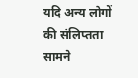यदि अन्य लोगों की संलिप्तता सामने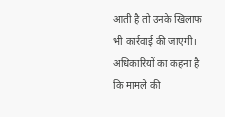आती है तो उनके खिलाफ भी कार्रवाई की जाएगी।
अधिकारियों का कहना है कि मामले की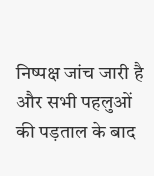निष्पक्ष जांच जारी है और सभी पहलुओं की पड़ताल के बाद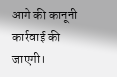आगे की कानूनी कार्रवाई की जाएगी।